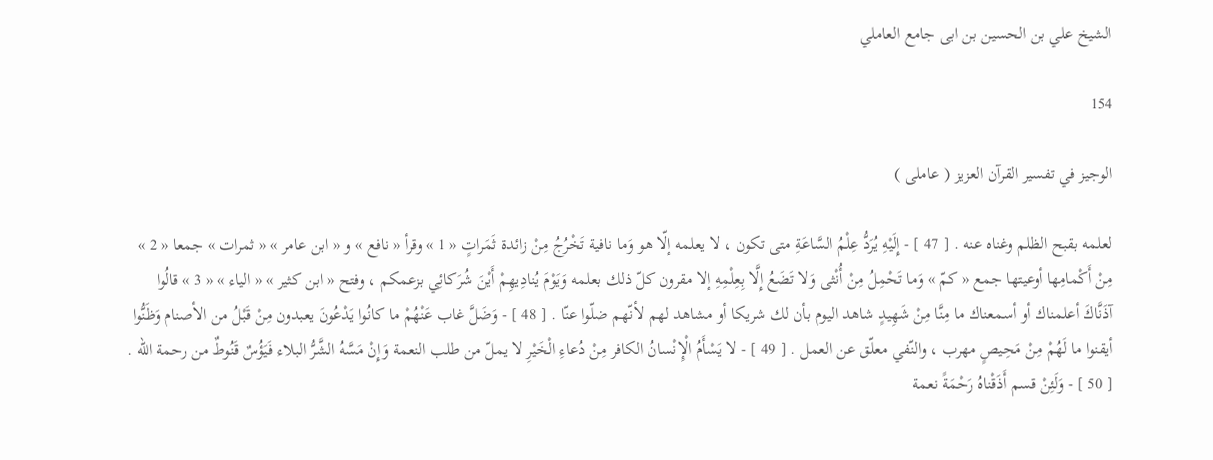الشيخ علي بن الحسين بن ابى جامع العاملي

154

الوجيز في تفسير القرآن العزيز ( عاملى )

لعلمه بقبح الظلم وغناه عنه . [ 47 ] - إِلَيْهِ يُرَدُّ عِلْمُ السَّاعَةِ متى تكون ، لا يعلمه إلّا هو وَما نافية تَخْرُجُ مِنْ زائدة ثَمَراتٍ « 1 » وقرأ « نافع » و « ابن عامر » « ثمرات » جمعا « 2 » مِنْ أَكْمامِها أوعيتها جمع « كمّ » وَما تَحْمِلُ مِنْ أُنْثى وَلا تَضَعُ إِلَّا بِعِلْمِهِ إلا مقرون كلّ ذلك بعلمه وَيَوْمَ يُنادِيهِمْ أَيْنَ شُرَكائِي بزعمكم ، وفتح « ابن كثير » « الياء » « 3 » قالُوا آذَنَّاكَ أعلمناك أو أسمعناك ما مِنَّا مِنْ شَهِيدٍ شاهد اليوم بأن لك شريكا أو مشاهد لهم لأنّهم ضلّوا عنّا . [ 48 ] - وَضَلَّ غاب عَنْهُمْ ما كانُوا يَدْعُونَ يعبدون مِنْ قَبْلُ من الأصنام وَظَنُّوا أيقنوا ما لَهُمْ مِنْ مَحِيصٍ مهرب ، والنّفي معلّق عن العمل . [ 49 ] - لا يَسْأَمُ الْإِنْسانُ الكافر مِنْ دُعاءِ الْخَيْرِ لا يملّ من طلب النعمة وَإِنْ مَسَّهُ الشَّرُّ البلاء فَيَؤُسٌ قَنُوطٌ من رحمة اللّه . [ 50 ] - وَلَئِنْ قسم أَذَقْناهُ رَحْمَةً نعمة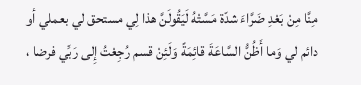مِنَّا مِنْ بَعْدِ ضَرَّاءَ شدّة مَسَّتْهُ لَيَقُولَنَّ هذا لِي مستحق لي بعملي أو دائم لي وَما أَظُنُّ السَّاعَةَ قائِمَةً وَلَئِنْ قسم رُجِعْتُ إِلى رَبِّي فرضا ،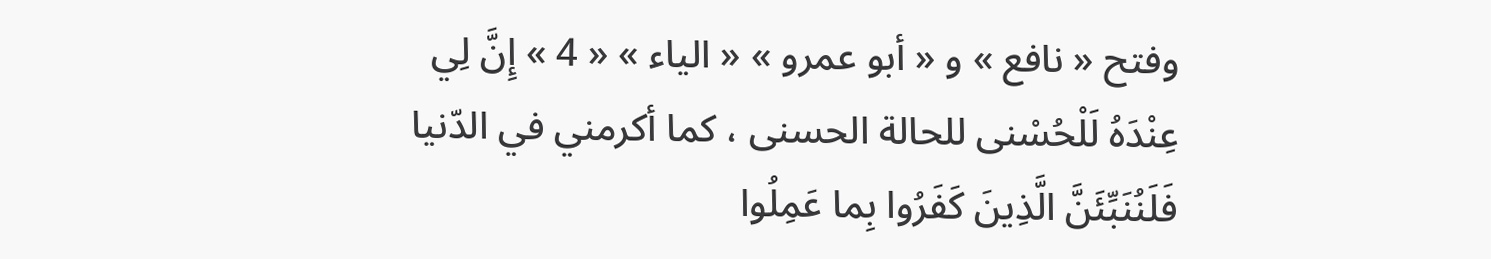وفتح « نافع » و « أبو عمرو » « الياء » « 4 » إِنَّ لِي عِنْدَهُ لَلْحُسْنى للحالة الحسنى ، كما أكرمني في الدّنيا فَلَنُنَبِّئَنَّ الَّذِينَ كَفَرُوا بِما عَمِلُوا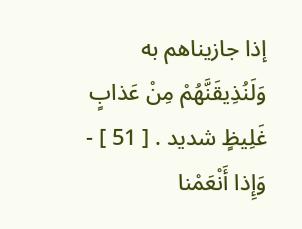إذا جازيناهم به وَلَنُذِيقَنَّهُمْ مِنْ عَذابٍ غَلِيظٍ شديد . [ 51 ] - وَإِذا أَنْعَمْنا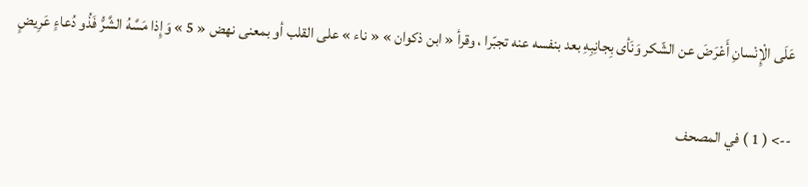عَلَى الْإِنْسانِ أَعْرَضَ عن الشّكر وَنَأى بِجانِبِهِ بعد بنفسه عنه تجبّرا ، وقرأ « ابن ذكوان » « ناء » على القلب أو بمعنى نهض « 5 » وَإِذا مَسَّهُ الشَّرُّ فَذُو دُعاءٍ عَرِيضٍ

--> ( 1 ) في المصحف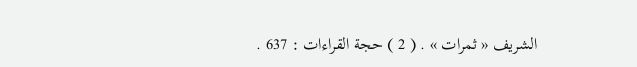الشريف « ثمرات » . ( 2 ) حجة القراءات : 637 .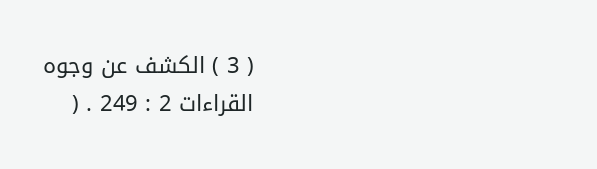( 3 ) الكشف عن وجوه القراءات 2 : 249 . (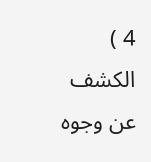4 ) الكشف عن وجوه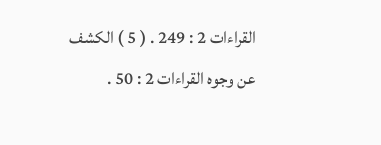القراءات 2 : 249 . ( 5 ) الكشف عن وجوه القراءات 2 : 50 .